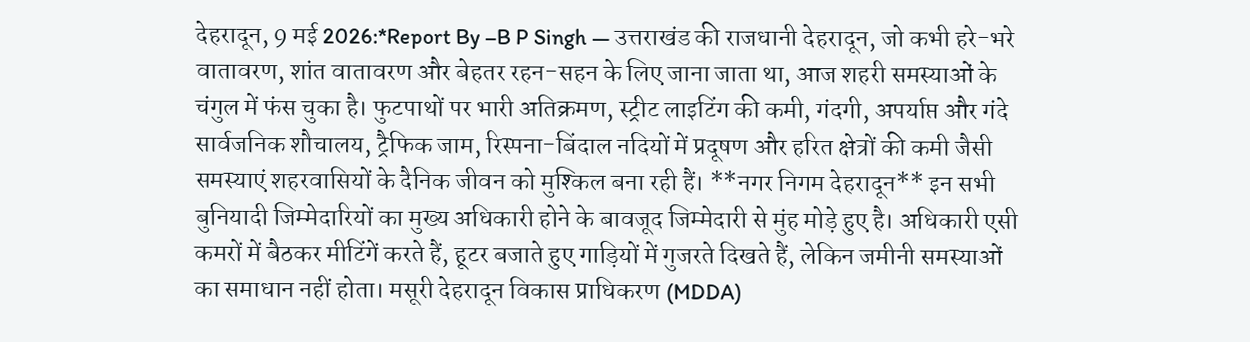देहरादून, 9 मई 2026:*Report By –B P Singh — उत्तराखंड की राजधानी देहरादून, जो कभी हरे-भरे वातावरण, शांत वातावरण और बेहतर रहन-सहन के लिए जाना जाता था, आज शहरी समस्याओं के चंगुल में फंस चुका है। फुटपाथों पर भारी अतिक्रमण, स्ट्रीट लाइटिंग की कमी, गंदगी, अपर्याप्त और गंदे सार्वजनिक शौचालय, ट्रैफिक जाम, रिस्पना-बिंदाल नदियों में प्रदूषण और हरित क्षेत्रों की कमी जैसी समस्याएं शहरवासियों के दैनिक जीवन को मुश्किल बना रही हैं। **नगर निगम देहरादून** इन सभी बुनियादी जिम्मेदारियों का मुख्य अधिकारी होने के बावजूद जिम्मेदारी से मुंह मोड़े हुए है। अधिकारी एसी कमरों में बैठकर मीटिंगें करते हैं, हूटर बजाते हुए गाड़ियों में गुजरते दिखते हैं, लेकिन जमीनी समस्याओं का समाधान नहीं होता। मसूरी देहरादून विकास प्राधिकरण (MDDA)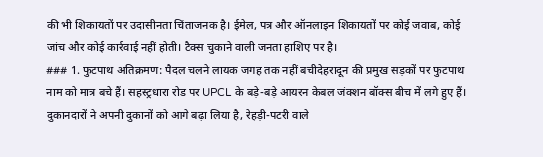की भी शिकायतों पर उदासीनता चिंताजनक है। ईमेल, पत्र और ऑनलाइन शिकायतों पर कोई जवाब, कोई जांच और कोई कार्रवाई नहीं होती। टैक्स चुकाने वाली जनता हाशिए पर है।
### 1. फुटपाथ अतिक्रमण: पैदल चलने लायक जगह तक नहीं बचीदेहरादून की प्रमुख सड़कों पर फुटपाथ नाम को मात्र बचे हैं। सहस्ट्रधारा रोड पर UPCL के बड़े-बड़े आयरन केबल जंक्शन बॉक्स बीच में लगे हुए हैं। दुकानदारों ने अपनी दुकानों को आगे बढ़ा लिया है, रेहड़ी-पटरी वाले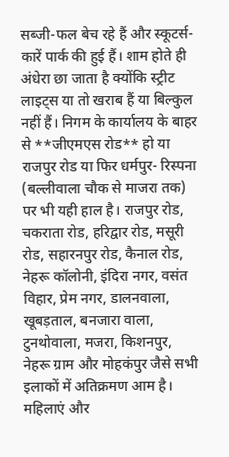सब्जी-फल बेच रहे हैं और स्कूटर्स-कारें पार्क की हुई हैं। शाम होते ही अंधेरा छा जाता है क्योंकि स्ट्रीट लाइट्स या तो खराब हैं या बिल्कुल नहीं हैं। निगम के कार्यालय के बाहर से **जीएमएस रोड** हो या राजपुर रोड या फिर धर्मपुर- रिस्पना (बल्लीवाला चौक से माजरा तक) पर भी यही हाल है। राजपुर रोड, चकराता रोड, हरिद्वार रोड, मसूरी रोड, सहारनपुर रोड, कैनाल रोड, नेहरू कॉलोनी, इंदिरा नगर, वसंत विहार, प्रेम नगर, डालनवाला, खूबड़ताल, बनजारा वाला, टुनथोवाला, मजरा, किशनपुर, नेहरू ग्राम और मोहकंपुर जैसे सभी इलाकों में अतिक्रमण आम है। महिलाएं और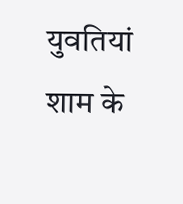युवतियां शाम के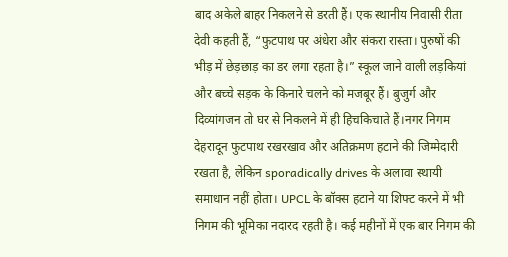बाद अकेले बाहर निकलने से डरती हैं। एक स्थानीय निवासी रीता देवी कहती हैं, “फुटपाथ पर अंधेरा और संकरा रास्ता। पुरुषों की भीड़ में छेड़छाड़ का डर लगा रहता है।” स्कूल जाने वाली लड़कियां और बच्चे सड़क के किनारे चलने को मजबूर हैं। बुजुर्ग और दिव्यांगजन तो घर से निकलने में ही हिचकिचाते हैं।नगर निगम देहरादून फुटपाथ रखरखाव और अतिक्रमण हटाने की जिम्मेदारी रखता है, लेकिन sporadically drives के अलावा स्थायी समाधान नहीं होता। UPCL के बॉक्स हटाने या शिफ्ट करने में भी निगम की भूमिका नदारद रहती है। कई महीनों में एक बार निगम की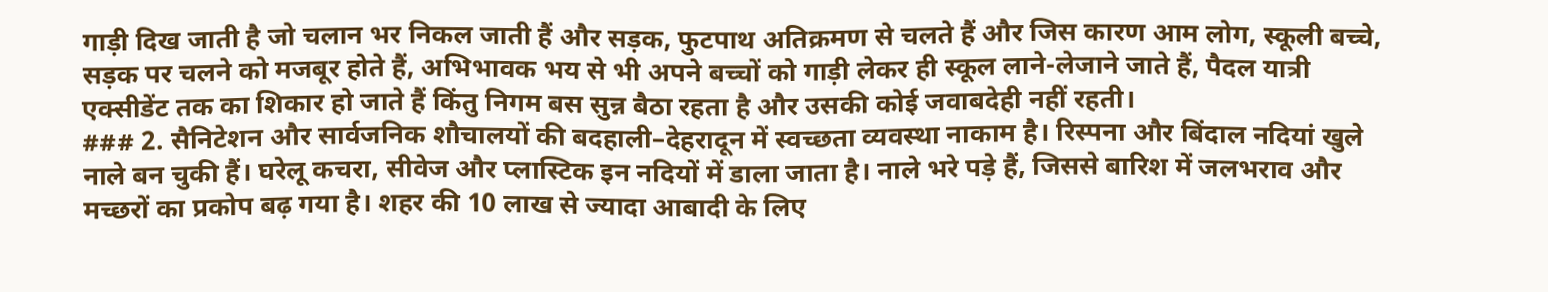गाड़ी दिख जाती है जो चलान भर निकल जाती हैं और सड़क, फुटपाथ अतिक्रमण से चलते हैं और जिस कारण आम लोग, स्कूली बच्चे, सड़क पर चलने को मजबूर होते हैं, अभिभावक भय से भी अपने बच्चों को गाड़ी लेकर ही स्कूल लाने-लेजाने जाते हैं, पैदल यात्री एक्सीडेंट तक का शिकार हो जाते हैं किंतु निगम बस सुन्न बैठा रहता है और उसकी कोई जवाबदेही नहीं रहती।
### 2. सैनिटेशन और सार्वजनिक शौचालयों की बदहाली–देहरादून में स्वच्छता व्यवस्था नाकाम है। रिस्पना और बिंदाल नदियां खुले नाले बन चुकी हैं। घरेलू कचरा, सीवेज और प्लास्टिक इन नदियों में डाला जाता है। नाले भरे पड़े हैं, जिससे बारिश में जलभराव और मच्छरों का प्रकोप बढ़ गया है। शहर की 10 लाख से ज्यादा आबादी के लिए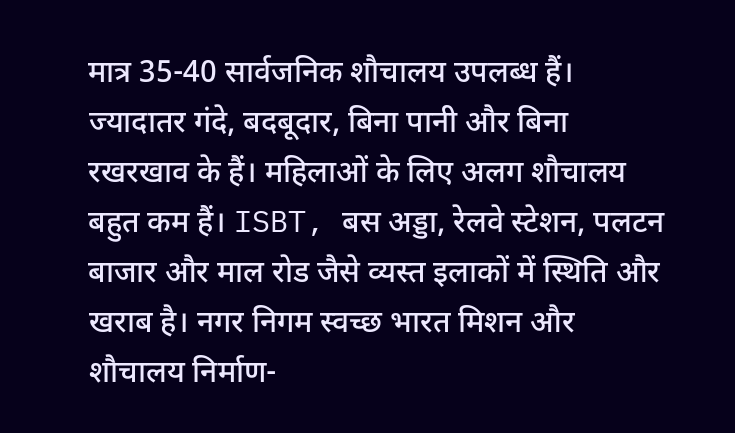मात्र 35-40 सार्वजनिक शौचालय उपलब्ध हैं। ज्यादातर गंदे, बदबूदार, बिना पानी और बिना रखरखाव के हैं। महिलाओं के लिए अलग शौचालय बहुत कम हैं। ISBT, बस अड्डा, रेलवे स्टेशन, पलटन बाजार और माल रोड जैसे व्यस्त इलाकों में स्थिति और खराब है। नगर निगम स्वच्छ भारत मिशन और शौचालय निर्माण-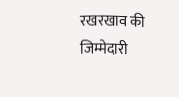रखरखाव की जिम्मेदारी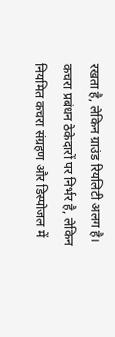रखता है, लेकिन ग्राउंड रियलिटी अलग है। कचरा प्रबंधन ठेकेदारों पर निर्भर है, लेकिन नियमित कचरा संग्रहण और डिस्पोजल में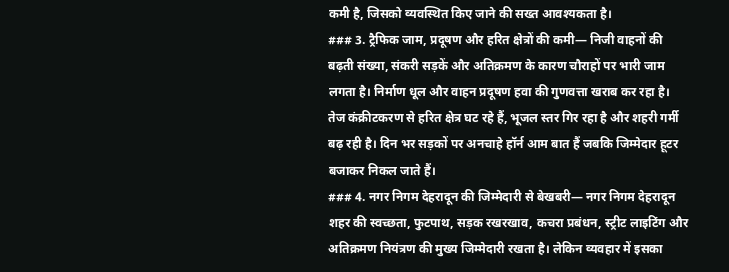कमी है, जिसको व्यवस्थित किए जाने की सख्त आवश्यकता है।
### 3. ट्रैफिक जाम, प्रदूषण और हरित क्षेत्रों की कमी— निजी वाहनों की बढ़ती संख्या, संकरी सड़कें और अतिक्रमण के कारण चौराहों पर भारी जाम लगता है। निर्माण धूल और वाहन प्रदूषण हवा की गुणवत्ता खराब कर रहा है। तेज कंक्रीटकरण से हरित क्षेत्र घट रहे हैं, भूजल स्तर गिर रहा है और शहरी गर्मी बढ़ रही है। दिन भर सड़कों पर अनचाहे हॉर्न आम बात हैं जबकि जिम्मेदार हूटर बजाकर निकल जाते हैं।
### 4. नगर निगम देहरादून की जिम्मेदारी से बेखबरी— नगर निगम देहरादून शहर की स्वच्छता, फुटपाथ, सड़क रखरखाव, कचरा प्रबंधन, स्ट्रीट लाइटिंग और अतिक्रमण नियंत्रण की मुख्य जिम्मेदारी रखता है। लेकिन व्यवहार में इसका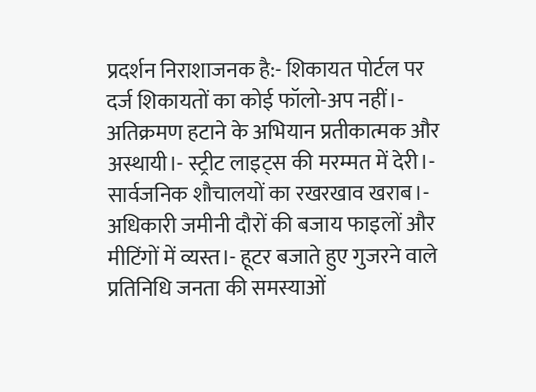प्रदर्शन निराशाजनक है:- शिकायत पोर्टल पर दर्ज शिकायतों का कोई फॉलो-अप नहीं।- अतिक्रमण हटाने के अभियान प्रतीकात्मक और अस्थायी।- स्ट्रीट लाइट्स की मरम्मत में देरी।- सार्वजनिक शौचालयों का रखरखाव खराब।- अधिकारी जमीनी दौरों की बजाय फाइलों और मीटिंगों में व्यस्त।- हूटर बजाते हुए गुजरने वाले प्रतिनिधि जनता की समस्याओं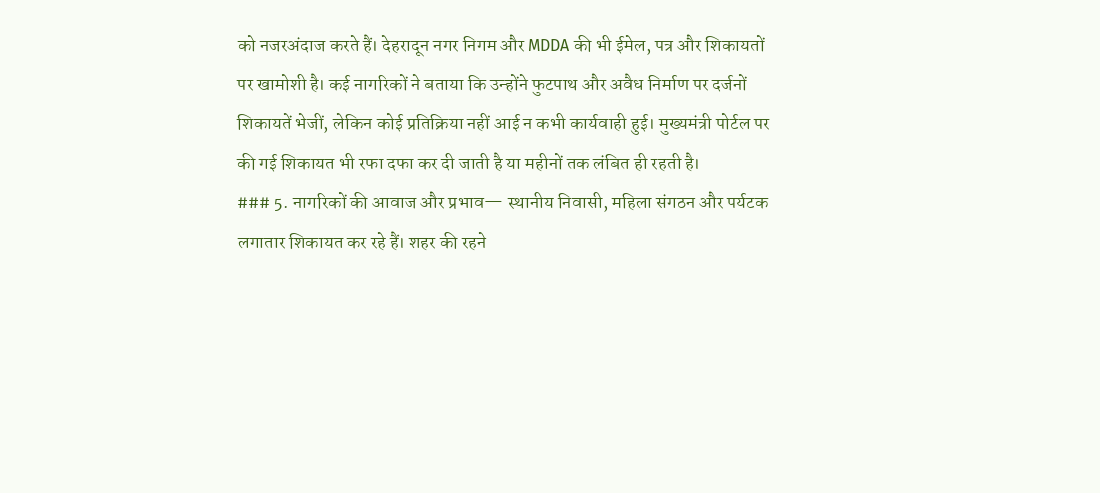को नजरअंदाज करते हैं। देहरादून नगर निगम और MDDA की भी ईमेल, पत्र और शिकायतों पर खामोशी है। कई नागरिकों ने बताया कि उन्होंने फुटपाथ और अवैध निर्माण पर दर्जनों शिकायतें भेजीं, लेकिन कोई प्रतिक्रिया नहीं आई न कभी कार्यवाही हुई। मुख्यमंत्री पोर्टल पर की गई शिकायत भी रफा दफा कर दी जाती है या महीनों तक लंबित ही रहती है।
### 5. नागरिकों की आवाज और प्रभाव— स्थानीय निवासी, महिला संगठन और पर्यटक लगातार शिकायत कर रहे हैं। शहर की रहने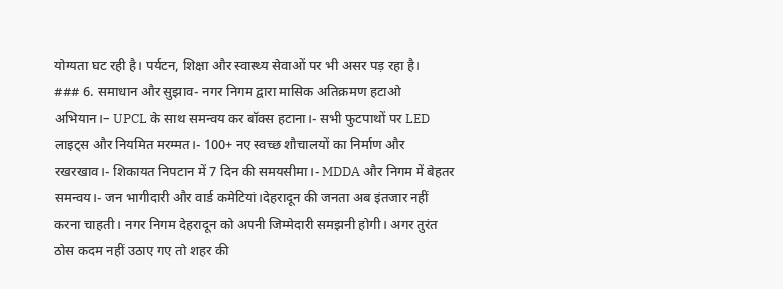योग्यता घट रही है। पर्यटन, शिक्षा और स्वास्थ्य सेवाओं पर भी असर पड़ रहा है।
### 6. समाधान और सुझाव- नगर निगम द्वारा मासिक अतिक्रमण हटाओ अभियान।– UPCL के साथ समन्वय कर बॉक्स हटाना।- सभी फुटपाथों पर LED लाइट्स और नियमित मरम्मत।- 100+ नए स्वच्छ शौचालयों का निर्माण और रखरखाव।- शिकायत निपटान में 7 दिन की समयसीमा।- MDDA और निगम में बेहतर समन्वय।- जन भागीदारी और वार्ड कमेटियां।देहरादून की जनता अब इंतजार नहीं करना चाहती। नगर निगम देहरादून को अपनी जिम्मेदारी समझनी होगी। अगर तुरंत ठोस कदम नहीं उठाए गए तो शहर की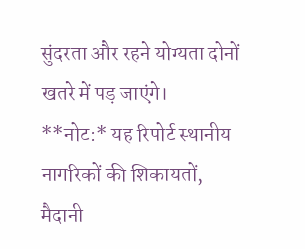सुंदरता और रहने योग्यता दोनों खतरे में पड़ जाएंगे।
**नोट:* यह रिपोर्ट स्थानीय नागरिकों की शिकायतों, मैदानी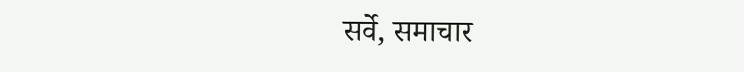सर्वे, समाचार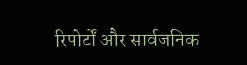रिपोर्टों और सार्वजनिक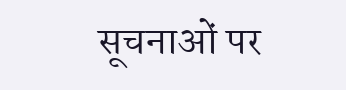सूचनाओं पर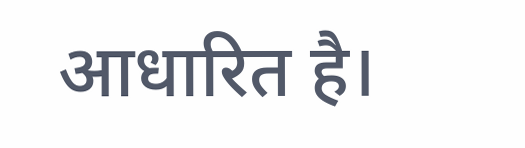आधारित है।